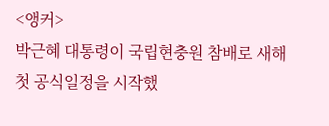<앵커>
박근혜 대통령이 국립현충원 참배로 새해 첫 공식일정을 시작했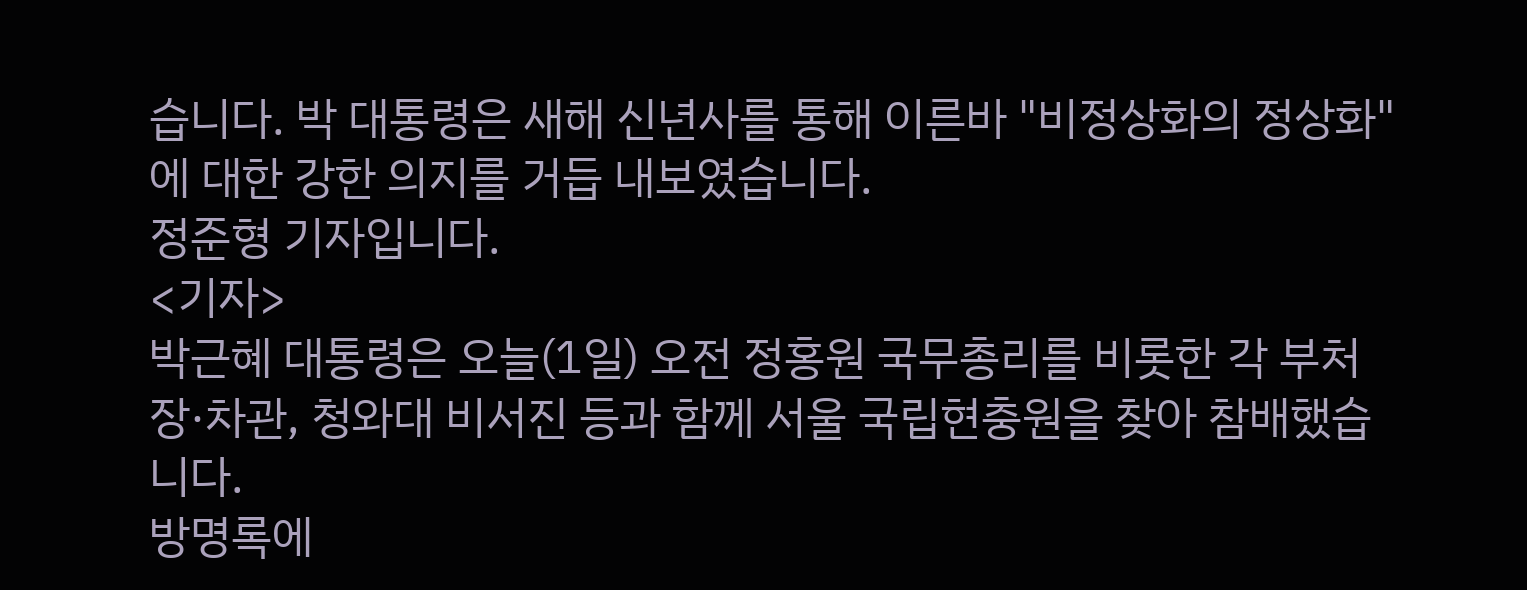습니다. 박 대통령은 새해 신년사를 통해 이른바 "비정상화의 정상화"에 대한 강한 의지를 거듭 내보였습니다.
정준형 기자입니다.
<기자>
박근혜 대통령은 오늘(1일) 오전 정홍원 국무총리를 비롯한 각 부처 장·차관, 청와대 비서진 등과 함께 서울 국립현충원을 찾아 참배했습니다.
방명록에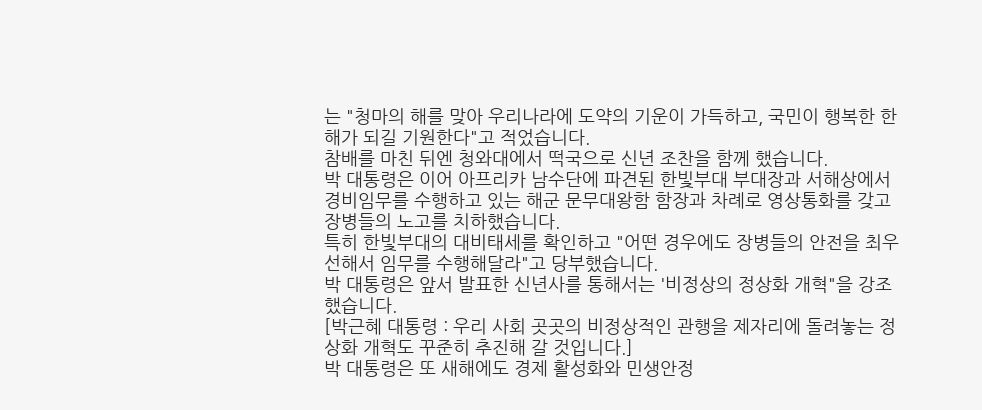는 "청마의 해를 맞아 우리나라에 도약의 기운이 가득하고, 국민이 행복한 한 해가 되길 기원한다"고 적었습니다.
참배를 마친 뒤엔 청와대에서 떡국으로 신년 조찬을 함께 했습니다.
박 대통령은 이어 아프리카 남수단에 파견된 한빛부대 부대장과 서해상에서 경비임무를 수행하고 있는 해군 문무대왕함 함장과 차례로 영상통화를 갖고 장병들의 노고를 치하했습니다.
특히 한빛부대의 대비태세를 확인하고 "어떤 경우에도 장병들의 안전을 최우선해서 임무를 수행해달라"고 당부했습니다.
박 대통령은 앞서 발표한 신년사를 통해서는 '비정상의 정상화 개혁"을 강조했습니다.
[박근혜 대통령 : 우리 사회 곳곳의 비정상적인 관행을 제자리에 돌려놓는 정상화 개혁도 꾸준히 추진해 갈 것입니다.]
박 대통령은 또 새해에도 경제 활성화와 민생안정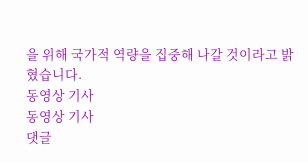을 위해 국가적 역량을 집중해 나갈 것이라고 밝혔습니다.
동영상 기사
동영상 기사
댓글